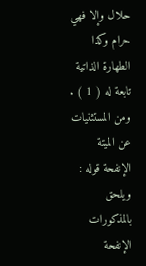حلال وإلا فهي حرام وكذا الطهارة الذاتية تابعة له ( 1 ) . ومن المستثنيات عن الميتة الإنفحة قوله : ويلحق بالمذكورات الإنفحة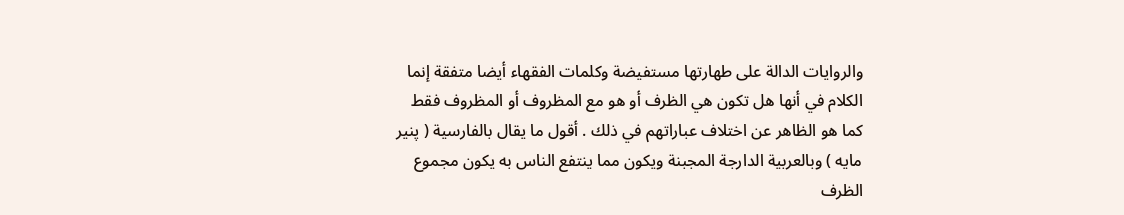والروايات الدالة على طهارتها مستفيضة وكلمات الفقهاء أيضا متفقة إنما الكلام في أنها هل تكون هي الظرف أو هو مع المظروف أو المظروف فقط كما هو الظاهر عن اختلاف عباراتهم في ذلك . أقول ما يقال بالفارسية ( پنير مايه ) وبالعربية الدارجة المجبنة ويكون مما ينتفع الناس به يكون مجموع الظرف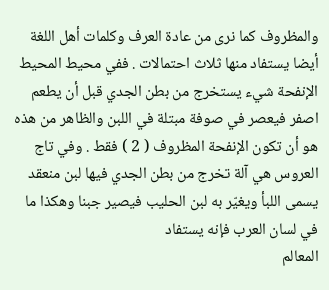والمظروف كما نرى من عادة العرف وكلمات أهل اللغة أيضا يستفاد منها ثلاث احتمالات . ففي محيط المحيط الإنفحة شيء يستخرج من بطن الجدي قبل أن يطعم اصفر فيعصر في صوفة مبتلة في اللبن والظاهر من هذه هو أن تكون الإنفحة المظروف ( 2 ) فقط . وفي تاج العروس هي آلة تخرج من بطن الجدي فيها لبن منعقد يسمى اللبأ ويغيّر به لبن الحليب فيصير جبنا وهكذا ما في لسان العرب فإنه يستفاد
المعالم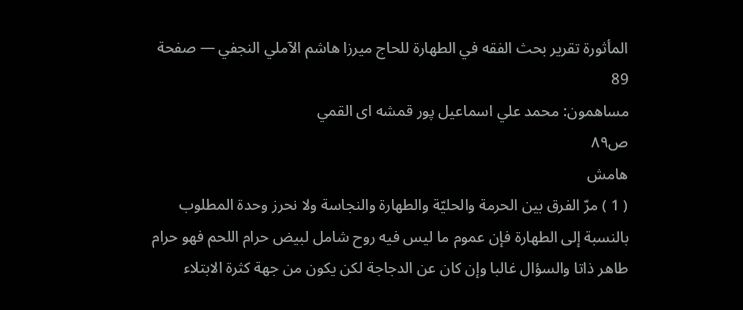المأثورة تقرير بحث الفقه في الطهارة للحاج ميرزا هاشم الآملي النجفي — صفحة 89
مساهمون: محمد علي اسماعيل پور قمشه اى القمي
ص٨٩
هامش
( 1 ) مرّ الفرق بين الحرمة والحليّة والطهارة والنجاسة ولا نحرز وحدة المطلوب بالنسبة إلى الطهارة فإن عموم ما ليس فيه روح شامل لبيض حرام اللحم فهو حرام طاهر ذاتا والسؤال غالبا وإن كان عن الدجاجة لكن يكون من جهة كثرة الابتلاء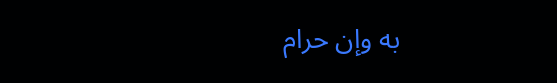به وإن حرام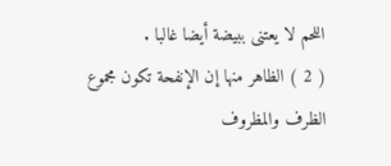اللحم لا يعتنى ببيضة أيضا غالبا .
( 2 ) الظاهر منها إن الإنفحة تكون مجموع الظرف والمظروف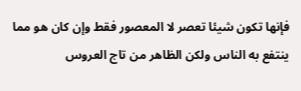فإنها تكون شيئا تعصر لا المعصور فقط وإن كان هو مما ينتفع به الناس ولكن الظاهر من تاج العروس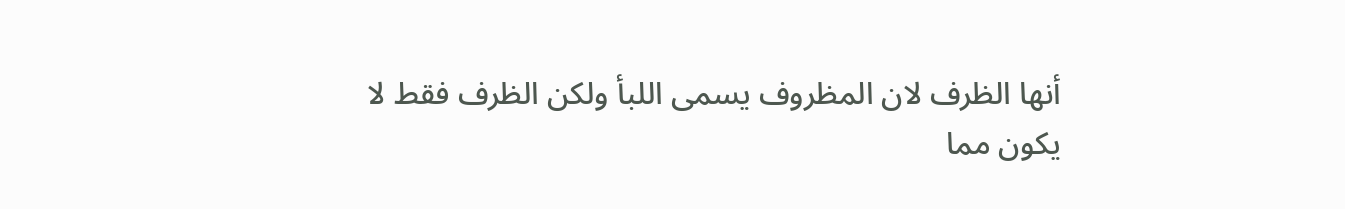أنها الظرف لان المظروف يسمى اللبأ ولكن الظرف فقط لا يكون مما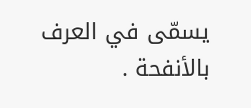يسمّى في العرف بالأنفحة .